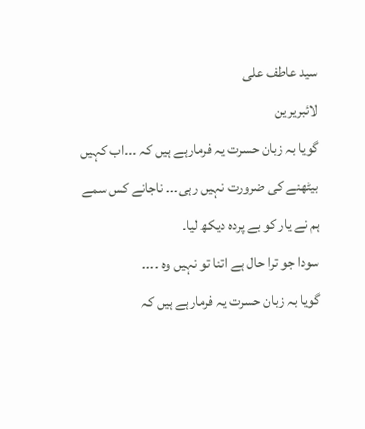سید عاطف علی
لائبریرین
گویا بہ زبان حسرت یہ فرمارہے ہیں کہ ۔۔۔اب کہیں بیٹھنے کی ضرورت نہیں رہی۔۔۔ ناجانے کس سمے ہم نے یار کو بے پردہ دیکھ لیا۔
سودا جو ترا حال ہے اتنا تو نہیں وہ ۔۔۔۔
گویا بہ زبان حسرت یہ فرمارہے ہیں کہ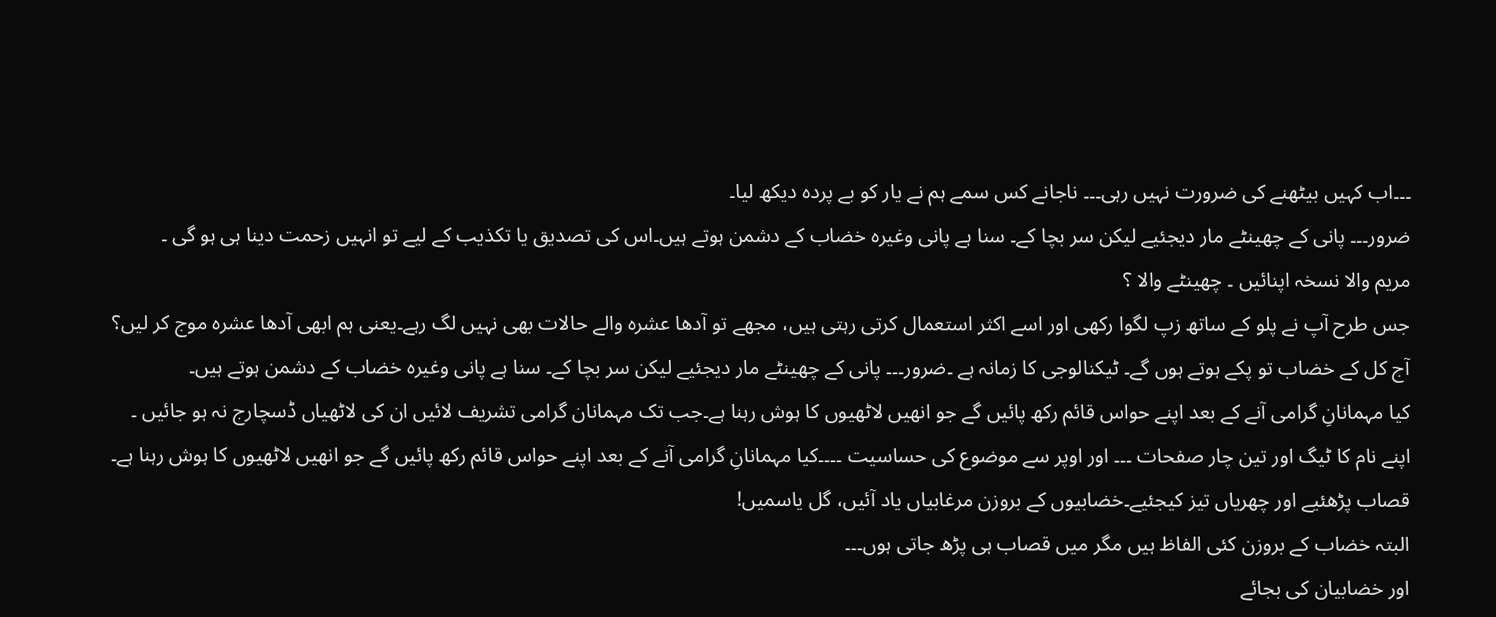۔۔۔اب کہیں بیٹھنے کی ضرورت نہیں رہی۔۔۔ ناجانے کس سمے ہم نے یار کو بے پردہ دیکھ لیا۔
ضرور۔۔۔ پانی کے چھینٹے مار دیجئیے لیکن سر بچا کے۔ سنا ہے پانی وغیرہ خضاب کے دشمن ہوتے ہیں۔اس کی تصدیق یا تکذیب کے لیے تو انہیں زحمت دینا ہی ہو گی ۔
مریم والا نسخہ اپنائیں ۔ چھینٹے والا ؟
جس طرح آپ نے پلو کے ساتھ زپ لگوا رکھی اور اسے اکثر استعمال کرتی رہتی ہیں، مجھے تو آدھا عشرہ والے حالات بھی نہیں لگ رہے۔یعنی ہم ابھی آدھا عشرہ موج کر لیں؟
آج کل کے خضاب تو پکے ہوتے ہوں گے۔ ٹیکنالوجی کا زمانہ ہے ۔ضرور۔۔۔ پانی کے چھینٹے مار دیجئیے لیکن سر بچا کے۔ سنا ہے پانی وغیرہ خضاب کے دشمن ہوتے ہیں۔
کیا مہمانانِ گرامی آنے کے بعد اپنے حواس قائم رکھ پائیں گے جو انھیں لاٹھیوں کا ہوش رہنا ہے۔جب تک مہمانان گرامی تشریف لائیں ان کی لاٹھیاں ڈسچارج نہ ہو جائیں ۔
اپنے نام کا ٹیگ اور تین چار صفحات ۔۔۔ اور اوپر سے موضوع کی حساسیت ۔۔۔۔کیا مہمانانِ گرامی آنے کے بعد اپنے حواس قائم رکھ پائیں گے جو انھیں لاٹھیوں کا ہوش رہنا ہے۔
قصاب پڑھئیے اور چھریاں تیز کیجئیے۔خضابیوں کے بروزن مرغابیاں یاد آئیں، گل یاسمیں!
البتہ خضاب کے بروزن کئی الفاظ ہیں مگر میں قصاب ہی پڑھ جاتی ہوں۔۔۔
اور خضابیان کی بجائے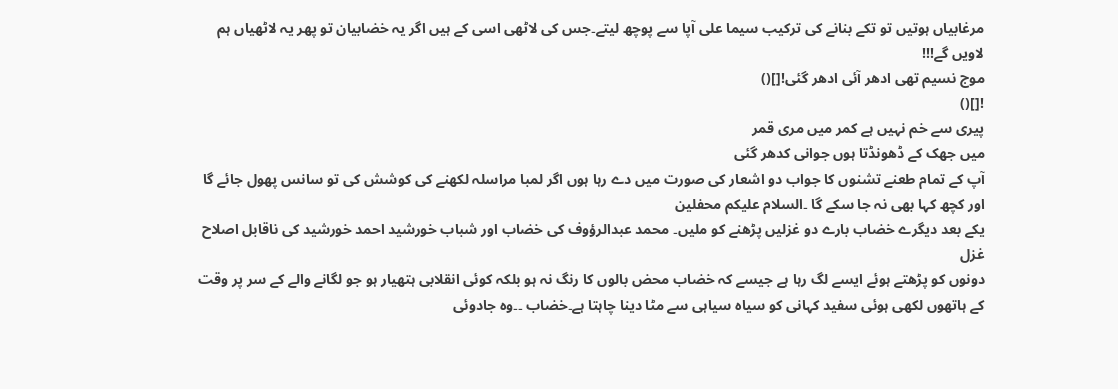مرغابیاں ہوتیں تو تکے بنانے کی ترکیب سیما علی آپا سے پوچھ لیتے۔جس کی لاٹھی اسی کے ہیں اگر یہ خضابیان تو پھر یہ لاٹھیاں ہم لاویں گے!!!
موج نسیم تھی ادھر آئی ادھر گئی![]()
![]()
پیری سے خم نہیں ہے کمر میں مری قمر
میں جھک کے ڈھونڈتا ہوں جوانی کدھر گئی
آپ کے تمام طعنے تشنوں کا جواب دو اشعار کی صورت میں دے رہا ہوں اگر لمبا مراسلہ لکھنے کی کوشش کی تو سانس پھول جائے گا اور کچھ کہا بھی نہ جا سکے گا ۔السلام علیکم محفلین
یکے بعد دیگرے خضاب بارے دو غزلیں پڑھنے کو ملیں۔ محمد عبدالرؤوف کی خضاب اور شباب خورشید احمد خورشید کی ناقابل اصلاح غزل
دونوں کو پڑھتے ہوئے ایسے لگ رہا ہے جیسے کہ خضاب محض بالوں کا رنگ نہ ہو بلکہ کوئی انقلابی ہتھیار ہو جو لگانے والے کے سر پر وقت کے ہاتھوں لکھی ہوئی سفید کہانی کو سیاہ سیاہی سے مٹا دینا چاہتا ہے۔خضاب ۔۔وہ جادوئی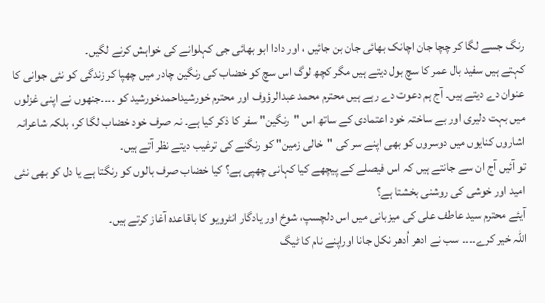رنگ جسے لگا کر چچا جان اچانک بھائی جان بن جائیں ، اور دادا ابو بھائی جی کہلوانے کی خواہش کرنے لگیں۔
کہتے ہیں سفید بال عمر کا سچ بول دیتے ہیں مگر کچھ لوگ اس سچ کو خضاب کی رنگین چادر میں چھپا کر زندگی کو نئی جوانی کا عنوان دے دیتے ہیں۔ آج ہم دعوت دے رہے ہیں محترم محمد عبدالرؤوف اور محترم خورشیداحمدخورشید کو ۔۔۔۔جنھوں نے اپنی غزلوں میں بہت دلیری اور بے ساختہ خود اعتمادی کے ساتھ اس "رنگین" سفر کا ذکر کیا ہے۔ نہ صرف خود خضاب لگا کر، بلکہ شاعرانہ اشاروں کنایوں میں دوسروں کو بھی اپنے سر کی "خالی زمین" کو رنگنے کی ترغیب دیتے نظر آتے ہیں۔
تو آئیں آج ان سے جانتے ہیں کہ اس فیصلے کے پیچھے کیا کہانی چھپی ہے؟ کیا خضاب صرف بالوں کو رنگتا ہے یا دل کو بھی نئی امید اور خوشی کی روشنی بخشتا ہے؟
آیئے محترم سید عاطف علی کی میزبانی میں اس دلچسپ، شوخ اور یادگار انٹرویو کا باقاعدہ آغاز کرتے ہیں۔
اللہ خیر کرے۔۔۔۔ سب نے ادھر اُدھر نکل جانا اوراپنے نام کا ٹیگ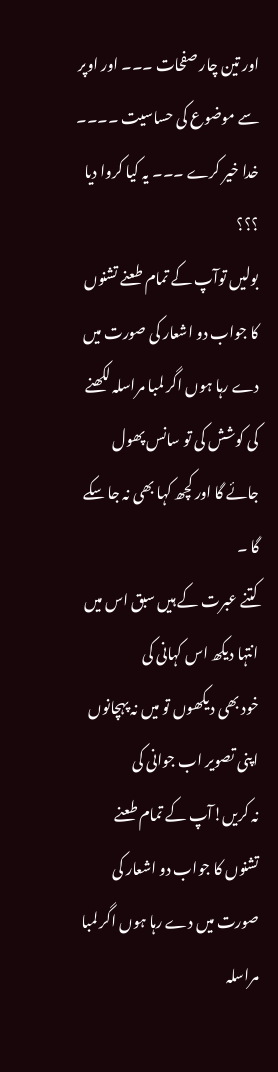اور تین چار صفحات ۔۔۔ اور اوپر سے موضوع کی حساسیت ۔۔۔۔
خدا خیر کرے ۔۔۔ یہ کیا کروا دیا ؟؟؟
بولیں توآپ کے تمام طعنے تشنوں کا جواب دو اشعار کی صورت میں دے رہا ہوں اگر لمبا مراسلہ لکھنے کی کوشش کی تو سانس پھول جائے گا اور کچھ کہا بھی نہ جا سکے گا ۔
کتنے عبرت کے ہیں سبق اس میں
انتہا دیکھ اس کہانی کی
خود بھی دیکھوں تو میں نہ پہچانوں
اپنی تصویر اب جوانی کی
نہ کریں!آپ کے تمام طعنے تشنوں کا جواب دو اشعار کی صورت میں دے رہا ہوں اگر لمبا مراسلہ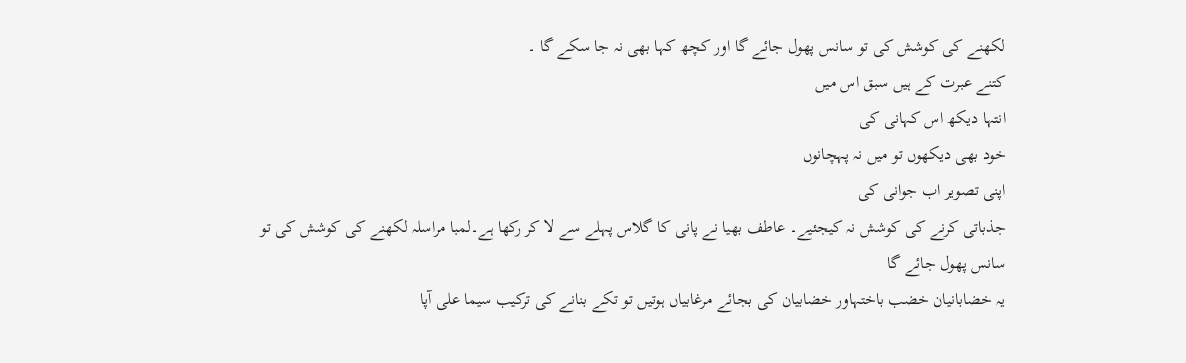لکھنے کی کوشش کی تو سانس پھول جائے گا اور کچھ کہا بھی نہ جا سکے گا ۔
کتنے عبرت کے ہیں سبق اس میں
انتہا دیکھ اس کہانی کی
خود بھی دیکھوں تو میں نہ پہچانوں
اپنی تصویر اب جوانی کی
جذباتی کرنے کی کوشش نہ کیجئیے۔ عاطف بھیا نے پانی کا گلاس پہلے سے لا کر رکھا ہے۔لمبا مراسلہ لکھنے کی کوشش کی تو سانس پھول جائے گا
یہ خضابانیان خضب باختہاور خضابیان کی بجائے مرغابیاں ہوتیں تو تکے بنانے کی ترکیب سیما علی آپا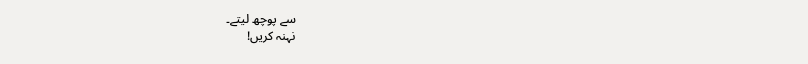سے پوچھ لیتے۔
نہنہ کریں!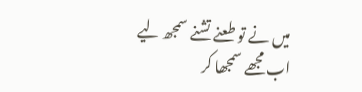میں نے تو طعنے تشنے سمجھ لیے اب مجھے سمجھا کر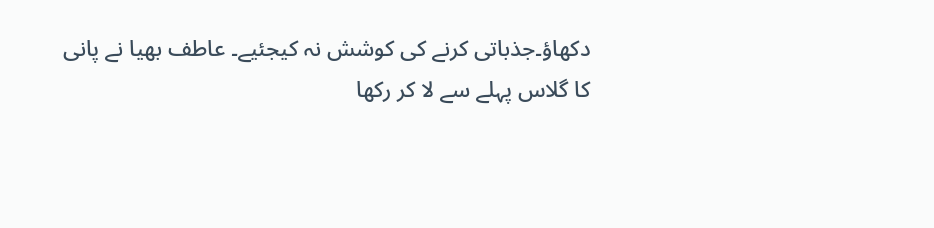دکھاؤ۔جذباتی کرنے کی کوشش نہ کیجئیے۔ عاطف بھیا نے پانی کا گلاس پہلے سے لا کر رکھا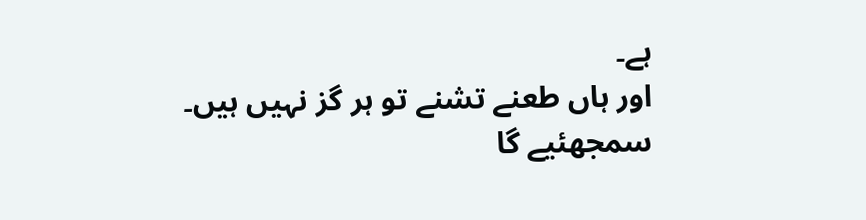ہے۔
اور ہاں طعنے تشنے تو ہر گز نہیں ہیں۔ سمجھئیے گا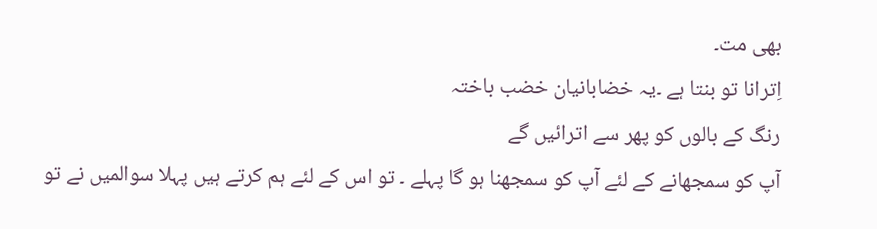بھی مت۔
اِترانا تو بنتا ہے ۔یہ خضابانیان خضب باختہ
رنگ کے بالوں کو پھر سے اترائیں گے
آپ کو سمجھانے کے لئے آپ کو سمجھنا ہو گا پہلے ۔ تو اس کے لئے ہم کرتے ہیں پہلا سوالمیں نے تو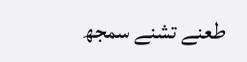طعنے تشنے سمجھ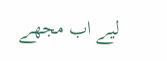لیے اب مجھے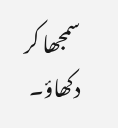سمجھا کر دکھاؤ۔